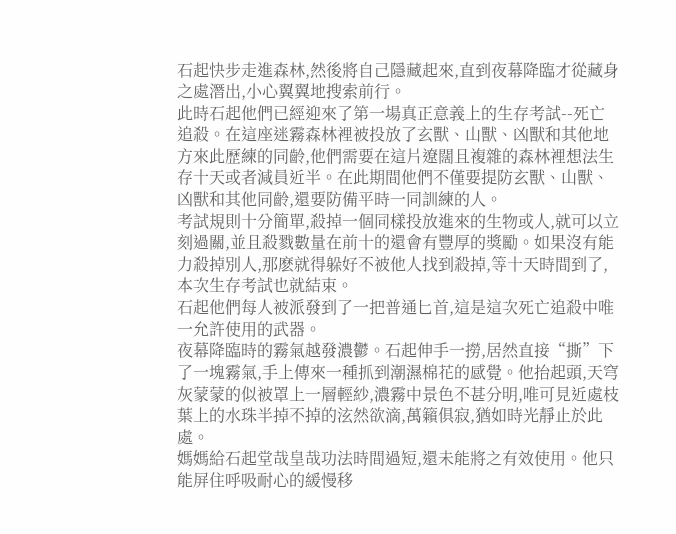石起快步走進森林,然後將自己隱藏起來,直到夜幕降臨才從藏身之處潛出,小心翼翼地搜索前行。
此時石起他們已經迎來了第一場真正意義上的生存考試--死亡追殺。在這座迷霧森林裡被投放了玄獸、山獸、凶獸和其他地方來此歷練的同齡,他們需要在這片遼闊且複雜的森林裡想法生存十天或者減員近半。在此期間他們不僅要提防玄獸、山獸、凶獸和其他同齡,還要防備平時一同訓練的人。
考試規則十分簡單,殺掉一個同樣投放進來的生物或人,就可以立刻過關,並且殺戮數量在前十的還會有豐厚的獎勵。如果沒有能力殺掉別人,那麽就得躲好不被他人找到殺掉,等十天時間到了,本次生存考試也就結束。
石起他們每人被派發到了一把普通匕首,這是這次死亡追殺中唯一允許使用的武器。
夜幕降臨時的霧氣越發濃鬱。石起伸手一撈,居然直接“撕”下了一塊霧氣,手上傳來一種抓到潮濕棉花的感覺。他抬起頭,天穹灰蒙蒙的似被罩上一層輕紗,濃霧中景色不甚分明,唯可見近處枝葉上的水珠半掉不掉的泫然欲滴,萬籟俱寂,猶如時光靜止於此處。
媽媽給石起堂哉皇哉功法時間過短,還未能將之有效使用。他只能屏住呼吸耐心的緩慢移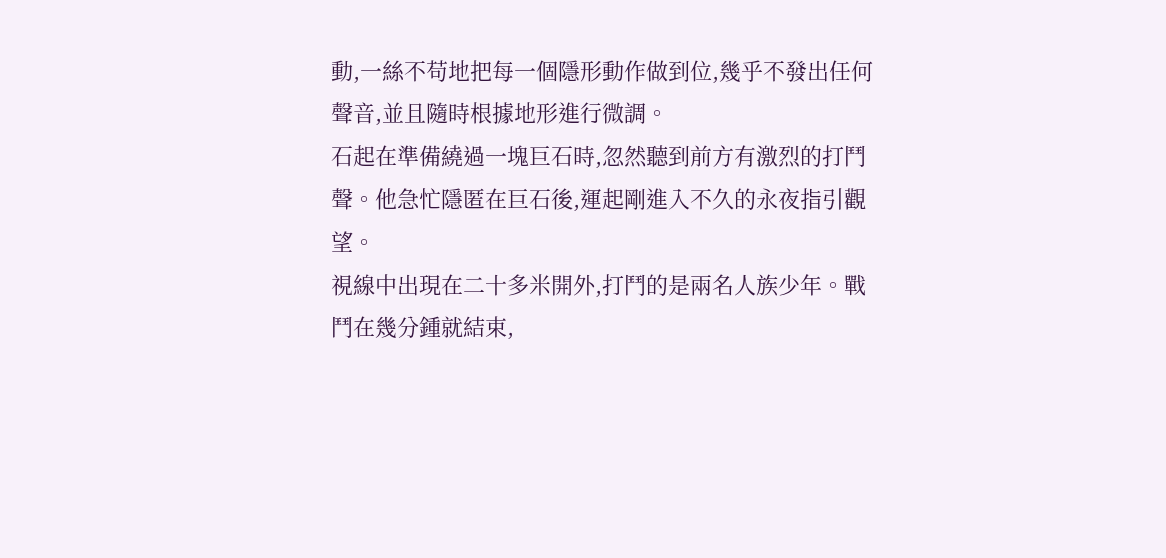動,一絲不苟地把每一個隱形動作做到位,幾乎不發出任何聲音,並且隨時根據地形進行微調。
石起在準備繞過一塊巨石時,忽然聽到前方有激烈的打鬥聲。他急忙隱匿在巨石後,運起剛進入不久的永夜指引觀望。
視線中出現在二十多米開外,打鬥的是兩名人族少年。戰鬥在幾分鍾就結束,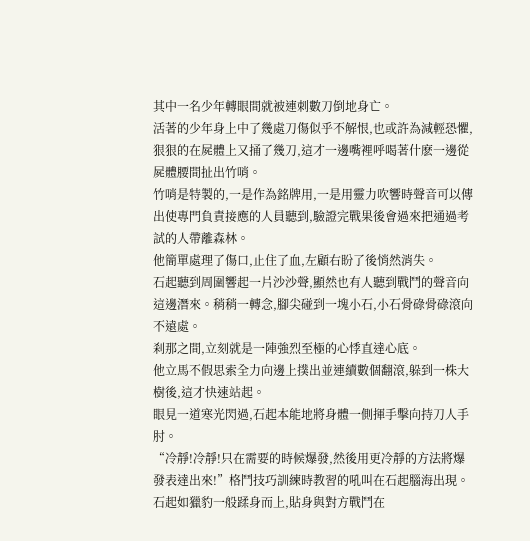其中一名少年轉眼間就被連刺數刀倒地身亡。
活著的少年身上中了幾處刀傷似乎不解恨,也或許為減輕恐懼,狠狠的在屍體上又捅了幾刀,這才一邊嘴裡呼喝著什麽一邊從屍體腰間扯出竹哨。
竹哨是特製的,一是作為銘牌用,一是用靈力吹響時聲音可以傳出使專門負責接應的人員聽到,驗證完戰果後會過來把通過考試的人帶離森林。
他簡單處理了傷口,止住了血,左顧右盼了後悄然消失。
石起聽到周圍響起一片沙沙聲,顯然也有人聽到戰鬥的聲音向這邊潛來。稍稍一轉念,腳尖碰到一塊小石,小石骨碌骨碌滾向不遠處。
刹那之間,立刻就是一陣強烈至極的心悸直達心底。
他立馬不假思索全力向邊上撲出並連續數個翻滾,躲到一株大樹後,這才快速站起。
眼見一道寒光閃過,石起本能地將身體一側揮手擊向持刀人手肘。
“冷靜!冷靜!只在需要的時候爆發,然後用更冷靜的方法將爆發表達出來!”格鬥技巧訓練時教習的吼叫在石起腦海出現。
石起如獵豹一般蹂身而上,貼身與對方戰鬥在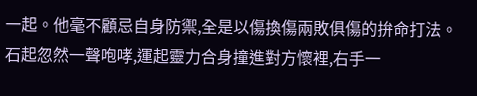一起。他毫不顧忌自身防禦,全是以傷換傷兩敗俱傷的拚命打法。
石起忽然一聲咆哮,運起靈力合身撞進對方懷裡,右手一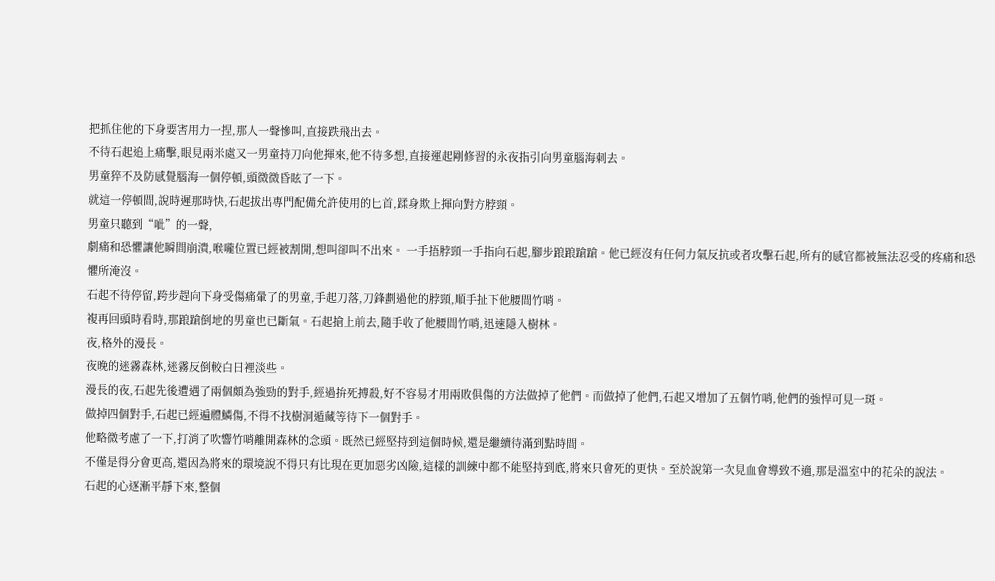把抓住他的下身要害用力一捏,那人一聲慘叫,直接跌飛出去。
不待石起追上痛擊,眼見兩米處又一男童持刀向他揮來,他不待多想,直接運起剛修習的永夜指引向男童腦海刺去。
男童猝不及防感覺腦海一個停頓,頭微微昏眩了一下。
就這一停頓間,說時遲那時快,石起拔出專門配備允許使用的匕首,蹂身欺上揮向對方脖頸。
男童只聽到“呲”的一聲,
劇痛和恐懼讓他瞬間崩潰,喉嚨位置已經被割開,想叫卻叫不出來。 一手捂脖頸一手指向石起,腳步踉踉蹌蹌。他已經沒有任何力氣反抗或者攻擊石起,所有的感官都被無法忍受的疼痛和恐懼所淹沒。
石起不待停留,跨步趕向下身受傷痛暈了的男童,手起刀落,刀鋒劃過他的脖頸,順手扯下他腰間竹哨。
複再回頭時看時,那踉蹌倒地的男童也已斷氣。石起搶上前去,隨手收了他腰間竹哨,迅速隱入樹林。
夜,格外的漫長。
夜晚的迷霧森林,迷霧反倒較白日裡淡些。
漫長的夜,石起先後遭遇了兩個頗為強勁的對手,經過拚死搏殺,好不容易才用兩敗俱傷的方法做掉了他們。而做掉了他們,石起又增加了五個竹哨,他們的強悍可見一斑。
做掉四個對手,石起已經遍體鱗傷,不得不找樹洞遁藏等待下一個對手。
他略微考慮了一下,打消了吹響竹哨離開森林的念頭。既然已經堅持到這個時候,還是繼續待滿到點時間。
不僅是得分會更高,還因為將來的環境說不得只有比現在更加惡劣凶險,這樣的訓練中都不能堅持到底,將來只會死的更快。至於說第一次見血會導致不適,那是溫室中的花朵的說法。
石起的心逐漸平靜下來,整個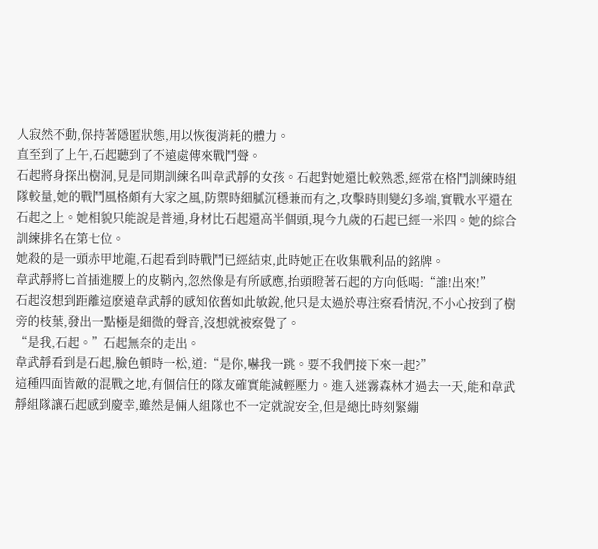人寂然不動,保持著隱匿狀態,用以恢復消耗的體力。
直至到了上午,石起聽到了不遠處傳來戰鬥聲。
石起將身探出樹洞,見是同期訓練名叫韋武靜的女孩。石起對她還比較熟悉,經常在格鬥訓練時組隊較量,她的戰鬥風格頗有大家之風,防禦時細膩沉穩兼而有之,攻擊時則變幻多端,實戰水平還在石起之上。她相貌只能說是普通,身材比石起還高半個頭,現今九歲的石起已經一米四。她的綜合訓練排名在第七位。
她殺的是一頭赤甲地龍,石起看到時戰鬥已經結束,此時她正在收集戰利品的銘牌。
韋武靜將匕首插進腰上的皮鞘內,忽然像是有所感應,抬頭瞪著石起的方向低喝:“誰!出來!”
石起沒想到距離這麽遠韋武靜的感知依舊如此敏銳,他只是太過於專注察看情況,不小心按到了樹旁的枝葉,發出一點極是細微的聲音,沒想就被察覺了。
“是我,石起。”石起無奈的走出。
韋武靜看到是石起,臉色頓時一松,道:“是你,嚇我一跳。要不我們接下來一起?”
這種四面皆敵的混戰之地,有個信任的隊友確實能減輕壓力。進入迷霧森林才過去一天,能和韋武靜組隊讓石起感到慶幸,雖然是倆人組隊也不一定就說安全,但是總比時刻緊繃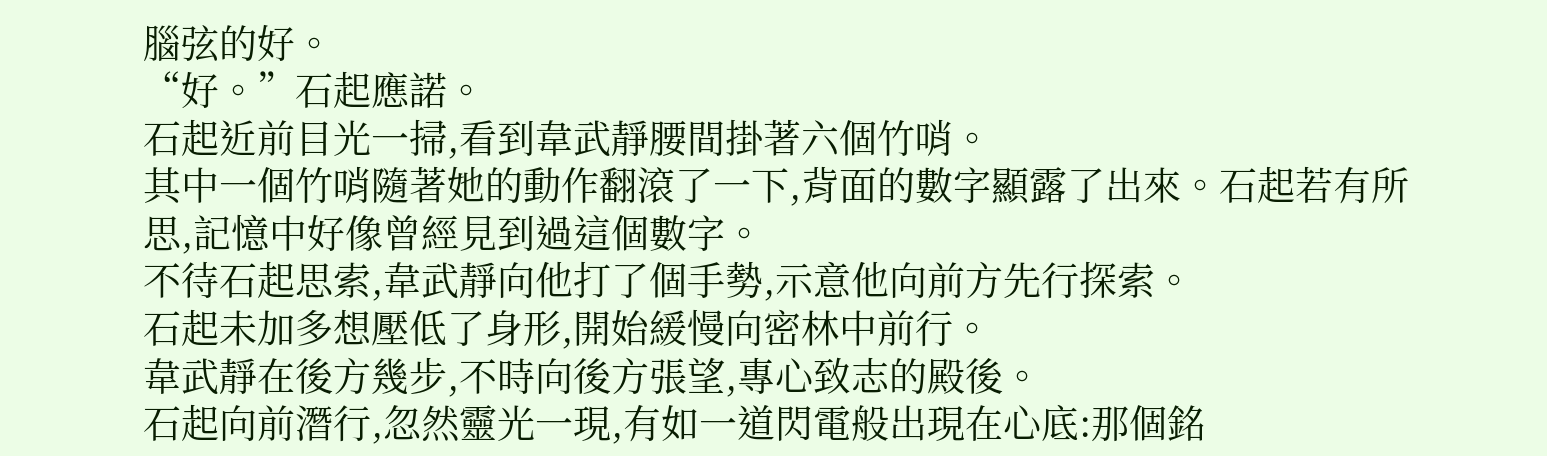腦弦的好。
“好。”石起應諾。
石起近前目光一掃,看到韋武靜腰間掛著六個竹哨。
其中一個竹哨隨著她的動作翻滾了一下,背面的數字顯露了出來。石起若有所思,記憶中好像曾經見到過這個數字。
不待石起思索,韋武靜向他打了個手勢,示意他向前方先行探索。
石起未加多想壓低了身形,開始緩慢向密林中前行。
韋武靜在後方幾步,不時向後方張望,專心致志的殿後。
石起向前潛行,忽然靈光一現,有如一道閃電般出現在心底:那個銘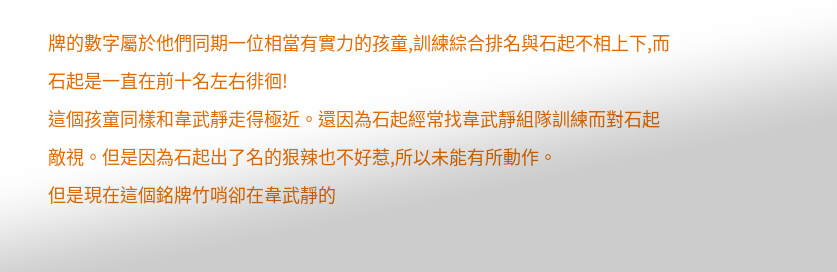牌的數字屬於他們同期一位相當有實力的孩童,訓練綜合排名與石起不相上下,而石起是一直在前十名左右徘徊!
這個孩童同樣和韋武靜走得極近。還因為石起經常找韋武靜組隊訓練而對石起敵視。但是因為石起出了名的狠辣也不好惹,所以未能有所動作。
但是現在這個銘牌竹哨卻在韋武靜的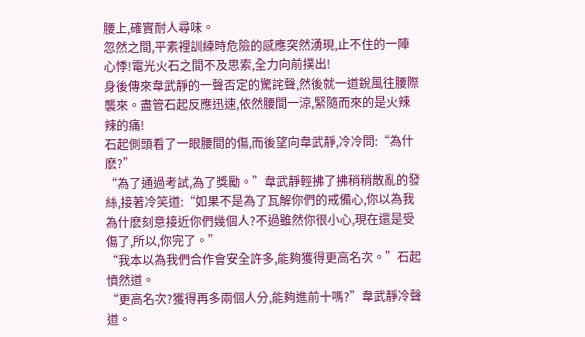腰上,確實耐人尋味。
忽然之間,平素裡訓練時危險的感應突然湧現,止不住的一陣心悸!電光火石之間不及思索,全力向前撲出!
身後傳來韋武靜的一聲否定的驚詫聲,然後就一道銳風往腰際襲來。盡管石起反應迅速,依然腰間一涼,緊隨而來的是火辣辣的痛!
石起側頭看了一眼腰間的傷,而後望向韋武靜,冷冷問:“為什麽?”
“為了通過考試,為了獎勵。”韋武靜輕拂了拂稍稍散亂的發絲,接著冷笑道:“如果不是為了瓦解你們的戒備心,你以為我為什麽刻意接近你們幾個人?不過雖然你很小心,現在還是受傷了,所以,你完了。”
“我本以為我們合作會安全許多,能夠獲得更高名次。”石起憤然道。
“更高名次?獲得再多兩個人分,能夠進前十嗎?”韋武靜冷聲道。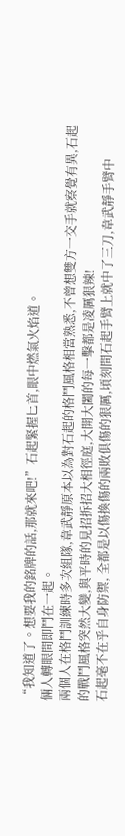“我知道了。想要我的銘牌的話,那就來吧!”石起緊握匕首,眼中燃氣火焰道。
倆人轉眼間即鬥在一起。
兩個人在格鬥訓練時多次組隊,韋武靜原本以為對石起的格鬥風格相當熟悉,不曾想雙方一交手就察覺有異,石起的戰鬥風格突然大變,與平時的見招拆招大相徑庭,大開大闔的每一擊都是凌厲狠辣!
石起毫不在乎自身防禦, 全都是以傷換傷的兩敗俱傷的狠厲,頃刻間石起手臂上就中了三刀,韋武靜手臂中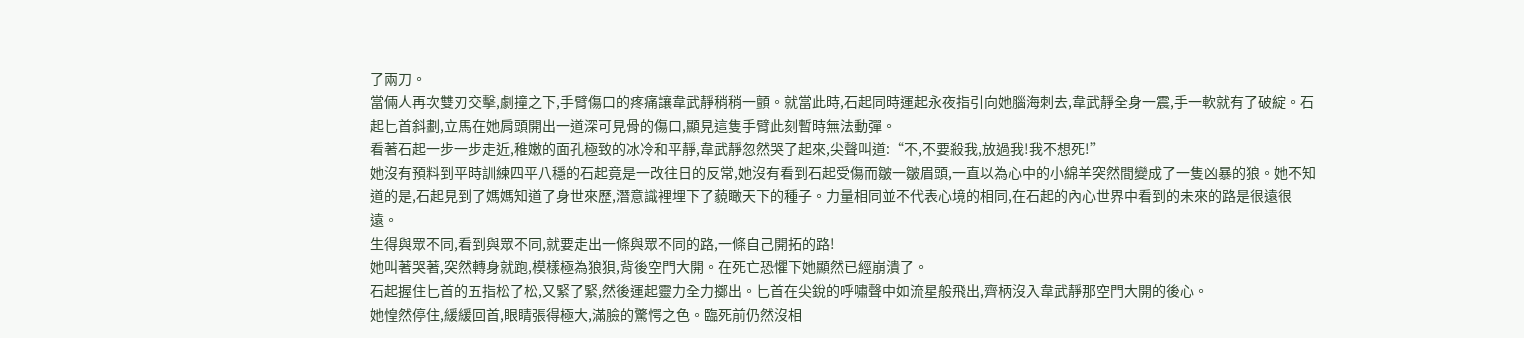了兩刀。
當倆人再次雙刃交擊,劇撞之下,手臂傷口的疼痛讓韋武靜稍稍一顫。就當此時,石起同時運起永夜指引向她腦海刺去,韋武靜全身一震,手一軟就有了破綻。石起匕首斜劃,立馬在她肩頭開出一道深可見骨的傷口,顯見這隻手臂此刻暫時無法動彈。
看著石起一步一步走近,稚嫩的面孔極致的冰冷和平靜,韋武靜忽然哭了起來,尖聲叫道:“不,不要殺我,放過我!我不想死!”
她沒有預料到平時訓練四平八穩的石起竟是一改往日的反常,她沒有看到石起受傷而皺一皺眉頭,一直以為心中的小綿羊突然間變成了一隻凶暴的狼。她不知道的是,石起見到了媽媽知道了身世來歷,潛意識裡埋下了藐瞰天下的種子。力量相同並不代表心境的相同,在石起的內心世界中看到的未來的路是很遠很遠。
生得與眾不同,看到與眾不同,就要走出一條與眾不同的路,一條自己開拓的路!
她叫著哭著,突然轉身就跑,模樣極為狼狽,背後空門大開。在死亡恐懼下她顯然已經崩潰了。
石起握住匕首的五指松了松,又緊了緊,然後運起靈力全力擲出。匕首在尖銳的呼嘯聲中如流星般飛出,齊柄沒入韋武靜那空門大開的後心。
她惶然停住,緩緩回首,眼睛張得極大,滿臉的驚愕之色。臨死前仍然沒相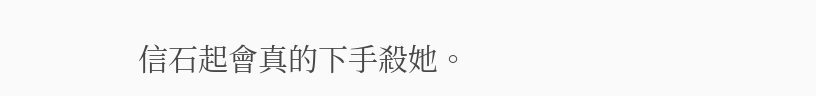信石起會真的下手殺她。